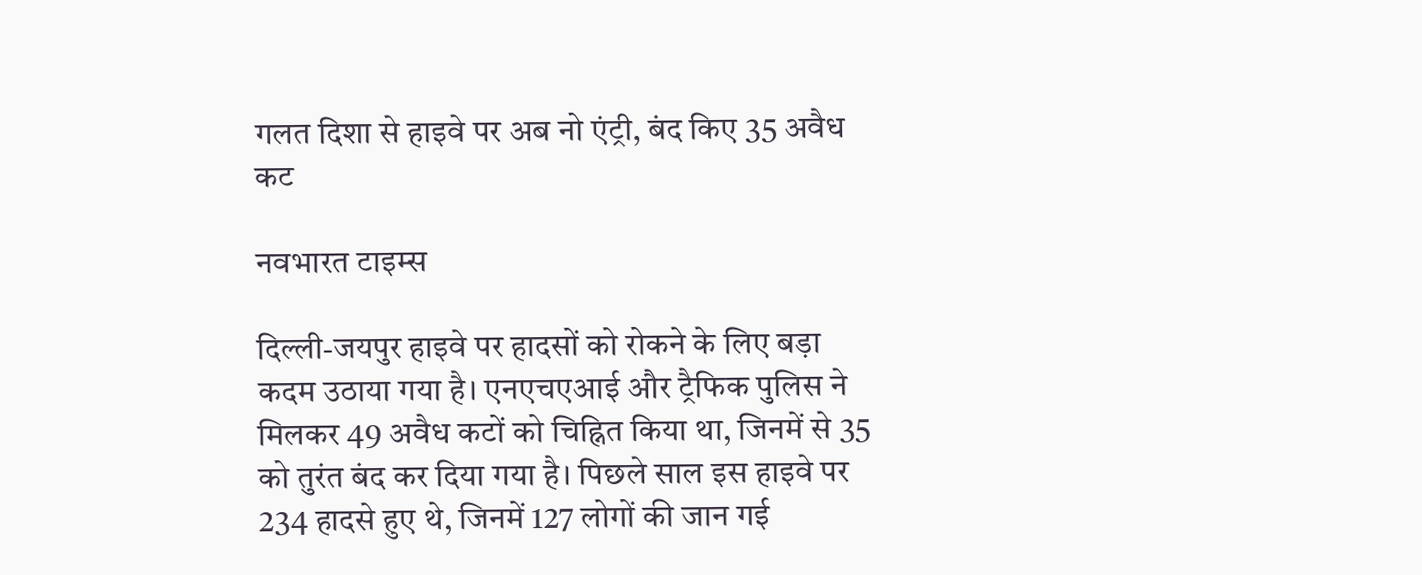गलत दिशा से हाइवे पर अब नो एंट्री, बंद किए 35 अवैध कट

नवभारत टाइम्स

दिल्ली-जयपुर हाइवे पर हादसों को रोकने के लिए बड़ा कदम उठाया गया है। एनएचएआई और ट्रैफिक पुलिस ने मिलकर 49 अवैध कटों को चिह्नित किया था, जिनमें से 35 को तुरंत बंद कर दिया गया है। पिछले साल इस हाइवे पर 234 हादसे हुए थे, जिनमें 127 लोगों की जान गई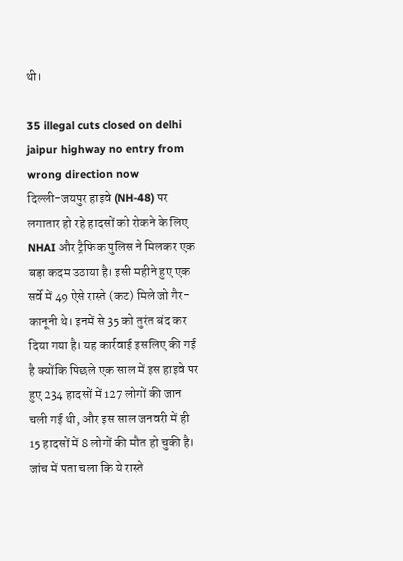थी।

35 illegal cuts closed on delhi jaipur highway no entry from wrong direction now
दिल्ली-जयपुर हाइवे (NH-48) पर लगातार हो रहे हादसों को रोकने के लिए NHAI और ट्रैफिक पुलिस ने मिलकर एक बड़ा कदम उठाया है। इसी महीने हुए एक सर्वे में 49 ऐसे रास्ते (कट) मिले जो गैर-कानूनी थे। इनमें से 35 को तुरंत बंद कर दिया गया है। यह कार्रवाई इसलिए की गई है क्योंकि पिछले एक साल में इस हाइवे पर हुए 234 हादसों में 127 लोगों की जान चली गई थी, और इस साल जनवरी में ही 15 हादसों में 8 लोगों की मौत हो चुकी है। जांच में पता चला कि ये रास्ते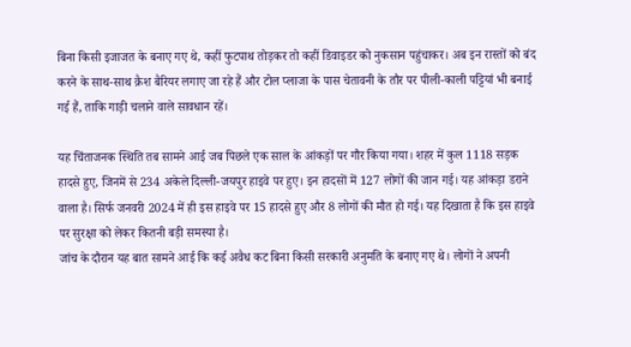बिना किसी इजाजत के बनाए गए थे, कहीं फुटपाथ तोड़कर तो कहीं डिवाइडर को नुकसान पहुंचाकर। अब इन रास्तों को बंद करने के साथ-साथ क्रैश बैरियर लगाए जा रहे हैं और टोल प्लाजा के पास चेतावनी के तौर पर पीली-काली पट्टियां भी बनाई गई हैं, ताकि गाड़ी चलाने वाले सावधान रहें।

यह चिंताजनक स्थिति तब सामने आई जब पिछले एक साल के आंकड़ों पर गौर किया गया। शहर में कुल 1118 सड़क हादसे हुए, जिनमें से 234 अकेले दिल्ली-जयपुर हाइवे पर हुए। इन हादसों में 127 लोगों की जान गई। यह आंकड़ा डराने वाला है। सिर्फ जनवरी 2024 में ही इस हाइवे पर 15 हादसे हुए और 8 लोगों की मौत हो गई। यह दिखाता है कि इस हाइवे पर सुरक्षा को लेकर कितनी बड़ी समस्या है।
जांच के दौरान यह बात सामने आई कि कई अवैध कट बिना किसी सरकारी अनुमति के बनाए गए थे। लोगों ने अपनी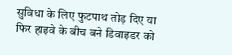सुविधा के लिए फुटपाथ तोड़ दिए या फिर हाइवे के बीच बने डिवाइडर को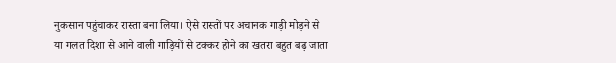नुकसान पहुंचाकर रास्ता बना लिया। ऐसे रास्तों पर अचानक गाड़ी मोड़ने से या गलत दिशा से आने वाली गाड़ियों से टक्कर होने का खतरा बहुत बढ़ जाता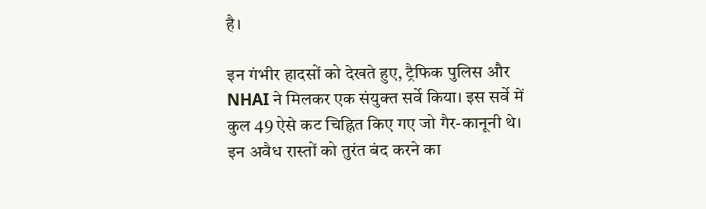है।

इन गंभीर हादसों को देखते हुए, ट्रैफिक पुलिस और NHAI ने मिलकर एक संयुक्त सर्वे किया। इस सर्वे में कुल 49 ऐसे कट चिह्नित किए गए जो गैर-कानूनी थे। इन अवैध रास्तों को तुरंत बंद करने का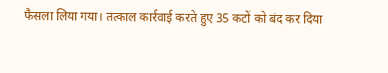फैसला लिया गया। तत्काल कार्रवाई करते हुए 35 कटों को बंद कर दिया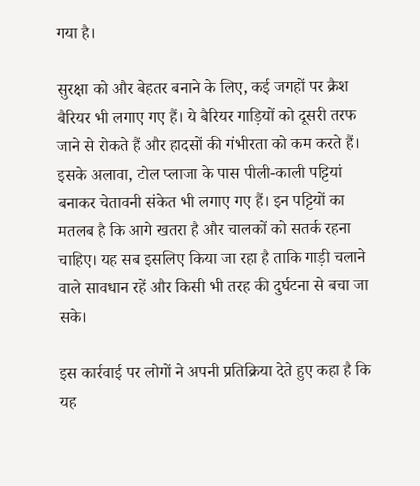गया है।

सुरक्षा को और बेहतर बनाने के लिए, कई जगहों पर क्रैश बैरियर भी लगाए गए हैं। ये बैरियर गाड़ियों को दूसरी तरफ जाने से रोकते हैं और हादसों की गंभीरता को कम करते हैं। इसके अलावा, टोल प्लाजा के पास पीली-काली पट्टियां बनाकर चेतावनी संकेत भी लगाए गए हैं। इन पट्टियों का मतलब है कि आगे खतरा है और चालकों को सतर्क रहना चाहिए। यह सब इसलिए किया जा रहा है ताकि गाड़ी चलाने वाले सावधान रहें और किसी भी तरह की दुर्घटना से बचा जा सके।

इस कार्रवाई पर लोगों ने अपनी प्रतिक्रिया देते हुए कहा है कि यह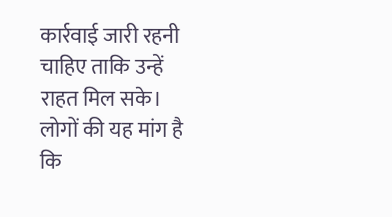कार्रवाई जारी रहनी चाहिए ताकि उन्हें राहत मिल सके। लोगों की यह मांग है कि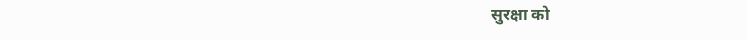सुरक्षा को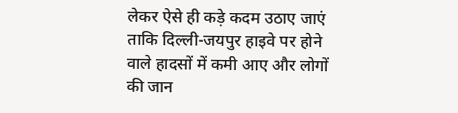लेकर ऐसे ही कड़े कदम उठाए जाएं ताकि दिल्ली-जयपुर हाइवे पर होने वाले हादसों में कमी आए और लोगों की जान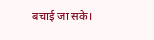बचाई जा सके।